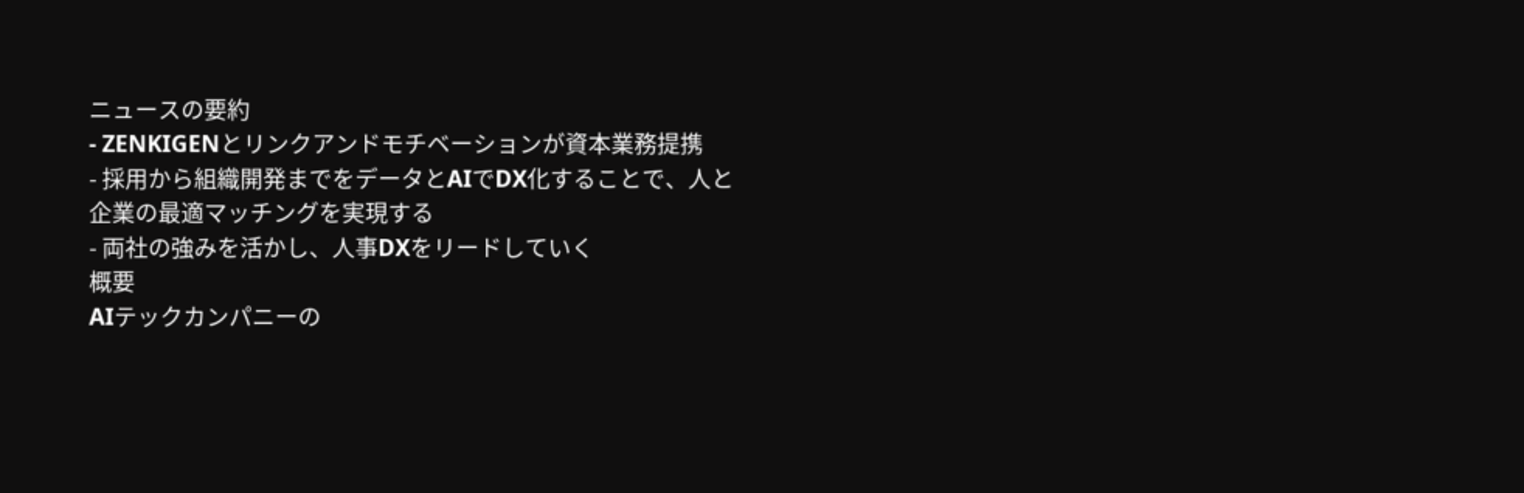ニュースの要約
- ZENKIGENとリンクアンドモチベーションが資本業務提携
- 採用から組織開発までをデータとAIでDX化することで、人と企業の最適マッチングを実現する
- 両社の強みを活かし、人事DXをリードしていく
概要
AIテックカンパニーの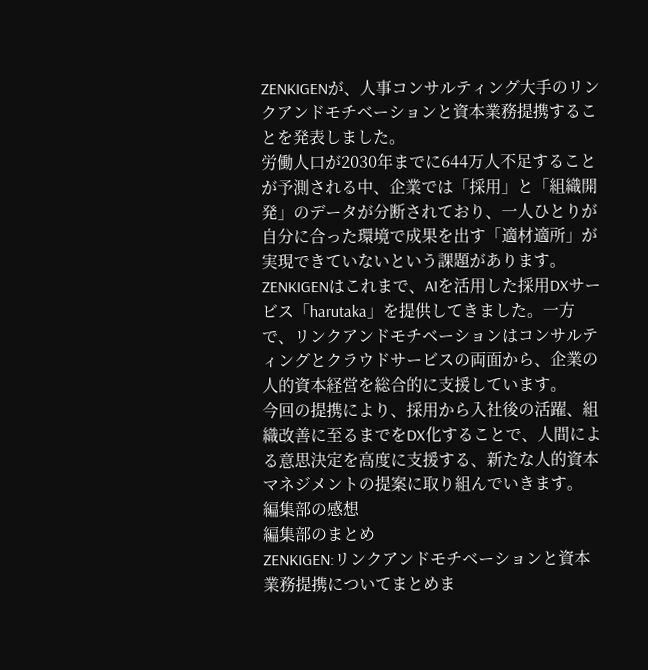ZENKIGENが、人事コンサルティング大手のリンクアンドモチベーションと資本業務提携することを発表しました。
労働人口が2030年までに644万人不足することが予測される中、企業では「採用」と「組織開発」のデータが分断されており、一人ひとりが自分に合った環境で成果を出す「適材適所」が実現できていないという課題があります。
ZENKIGENはこれまで、AIを活用した採用DXサービス「harutaka」を提供してきました。一方で、リンクアンドモチベーションはコンサルティングとクラウドサービスの両面から、企業の人的資本経営を総合的に支援しています。
今回の提携により、採用から入社後の活躍、組織改善に至るまでをDX化することで、人間による意思決定を高度に支援する、新たな人的資本マネジメントの提案に取り組んでいきます。
編集部の感想
編集部のまとめ
ZENKIGEN:リンクアンドモチベーションと資本業務提携についてまとめま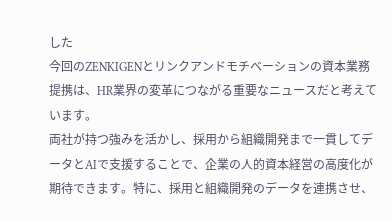した
今回のZENKIGENとリンクアンドモチベーションの資本業務提携は、HR業界の変革につながる重要なニュースだと考えています。
両社が持つ強みを活かし、採用から組織開発まで一貫してデータとAIで支援することで、企業の人的資本経営の高度化が期待できます。特に、採用と組織開発のデータを連携させ、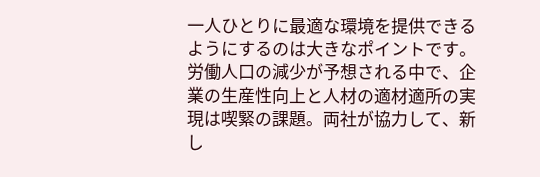一人ひとりに最適な環境を提供できるようにするのは大きなポイントです。
労働人口の減少が予想される中で、企業の生産性向上と人材の適材適所の実現は喫緊の課題。両社が協力して、新し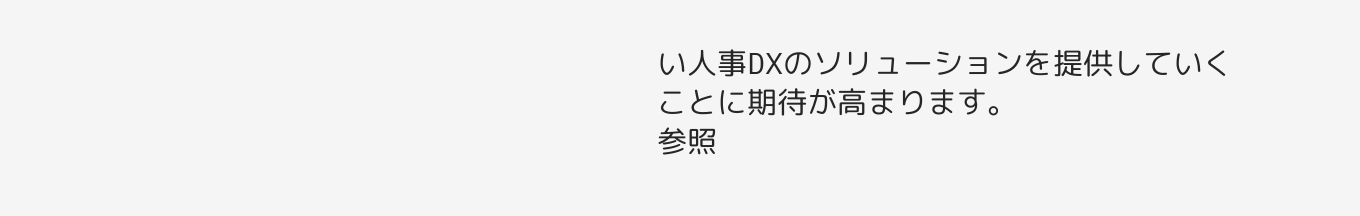い人事DXのソリューションを提供していくことに期待が高まります。
参照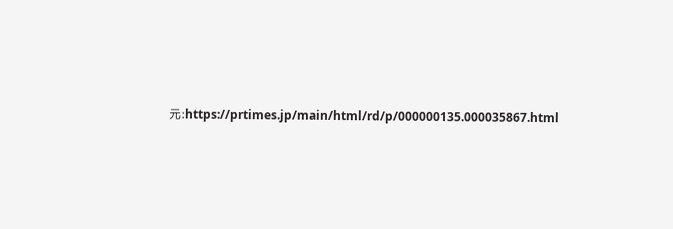元:https://prtimes.jp/main/html/rd/p/000000135.000035867.html